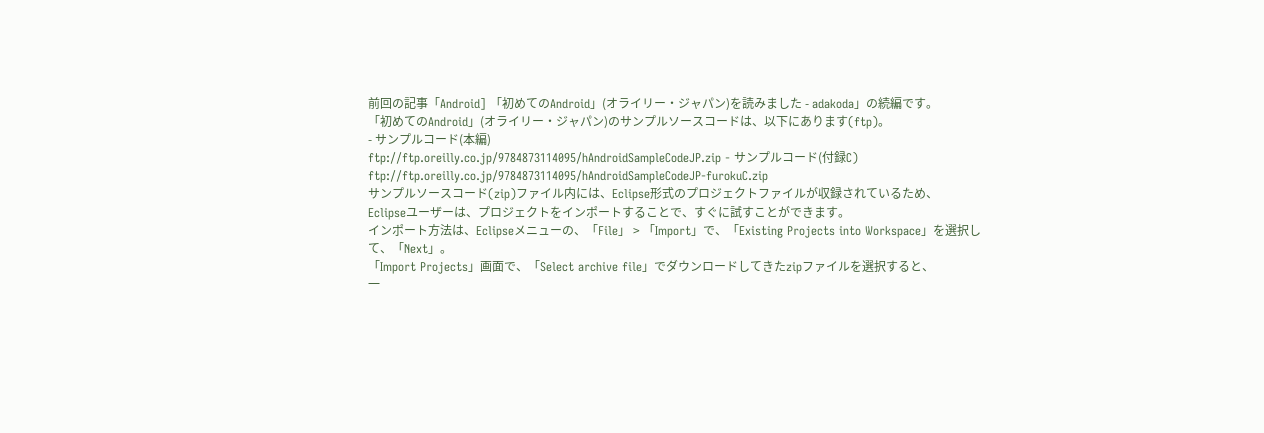前回の記事「Android] 「初めてのAndroid」(オライリー・ジャパン)を読みました - adakoda」の続編です。
「初めてのAndroid」(オライリー・ジャパン)のサンプルソースコードは、以下にあります(ftp)。
- サンプルコード(本編)
ftp://ftp.oreilly.co.jp/9784873114095/hAndroidSampleCodeJP.zip - サンプルコード(付録C)
ftp://ftp.oreilly.co.jp/9784873114095/hAndroidSampleCodeJP-furokuC.zip
サンプルソースコード(zip)ファイル内には、Eclipse形式のプロジェクトファイルが収録されているため、
Eclipseユーザーは、プロジェクトをインポートすることで、すぐに試すことができます。
インポート方法は、Eclipseメニューの、「File」 > 「Import」で、「Existing Projects into Workspace」を選択して、「Next」。
「Import Projects」画面で、「Select archive file」でダウンロードしてきたzipファイルを選択すると、
一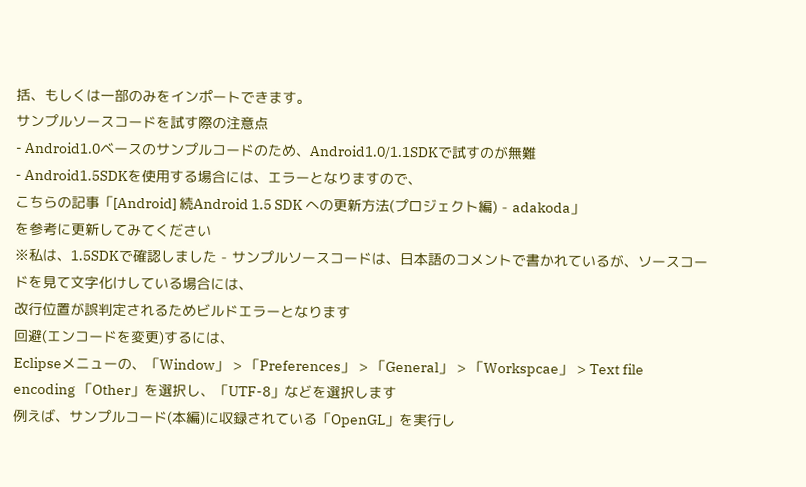括、もしくは一部のみをインポートできます。
サンプルソースコードを試す際の注意点
- Android1.0ベースのサンプルコードのため、Android1.0/1.1SDKで試すのが無難
- Android1.5SDKを使用する場合には、エラーとなりますので、
こちらの記事「[Android] 続Android 1.5 SDK への更新方法(プロジェクト編) - adakoda」
を参考に更新してみてください
※私は、1.5SDKで確認しました - サンプルソースコードは、日本語のコメントで書かれているが、ソースコードを見て文字化けしている場合には、
改行位置が誤判定されるためビルドエラーとなります
回避(エンコードを変更)するには、
Eclipseメニューの、「Window」 > 「Preferences」 > 「General」 > 「Workspcae」 > Text file encoding 「Other」を選択し、「UTF-8」などを選択します
例えば、サンプルコード(本編)に収録されている「OpenGL」を実行し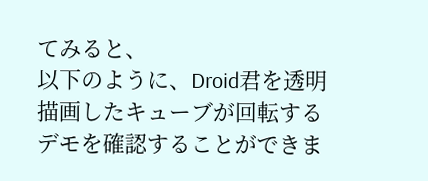てみると、
以下のように、Droid君を透明描画したキューブが回転するデモを確認することができま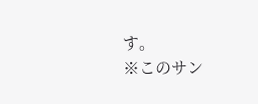す。
※このサン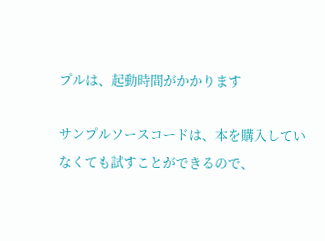プルは、起動時間がかかります

サンプルソースコードは、本を購入していなくても試すことができるので、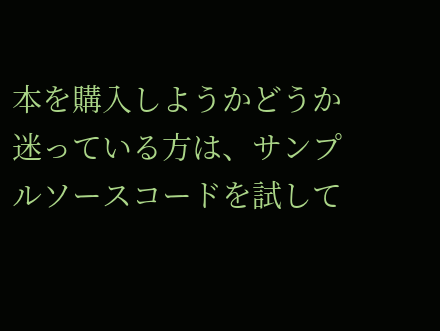本を購入しようかどうか迷っている方は、サンプルソースコードを試して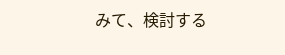みて、検討する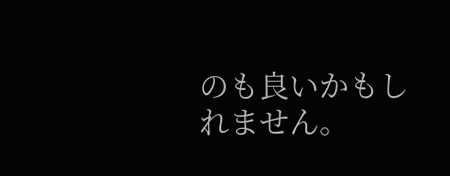のも良いかもしれません。